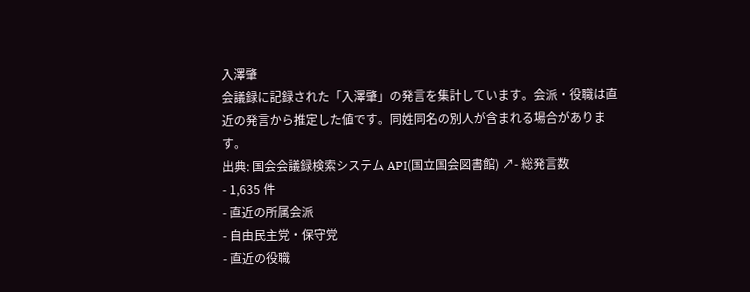入澤肇
会議録に記録された「入澤肇」の発言を集計しています。会派・役職は直近の発言から推定した値です。同姓同名の別人が含まれる場合があります。
出典: 国会会議録検索システム API(国立国会図書館) ↗- 総発言数
- 1,635 件
- 直近の所属会派
- 自由民主党・保守党
- 直近の役職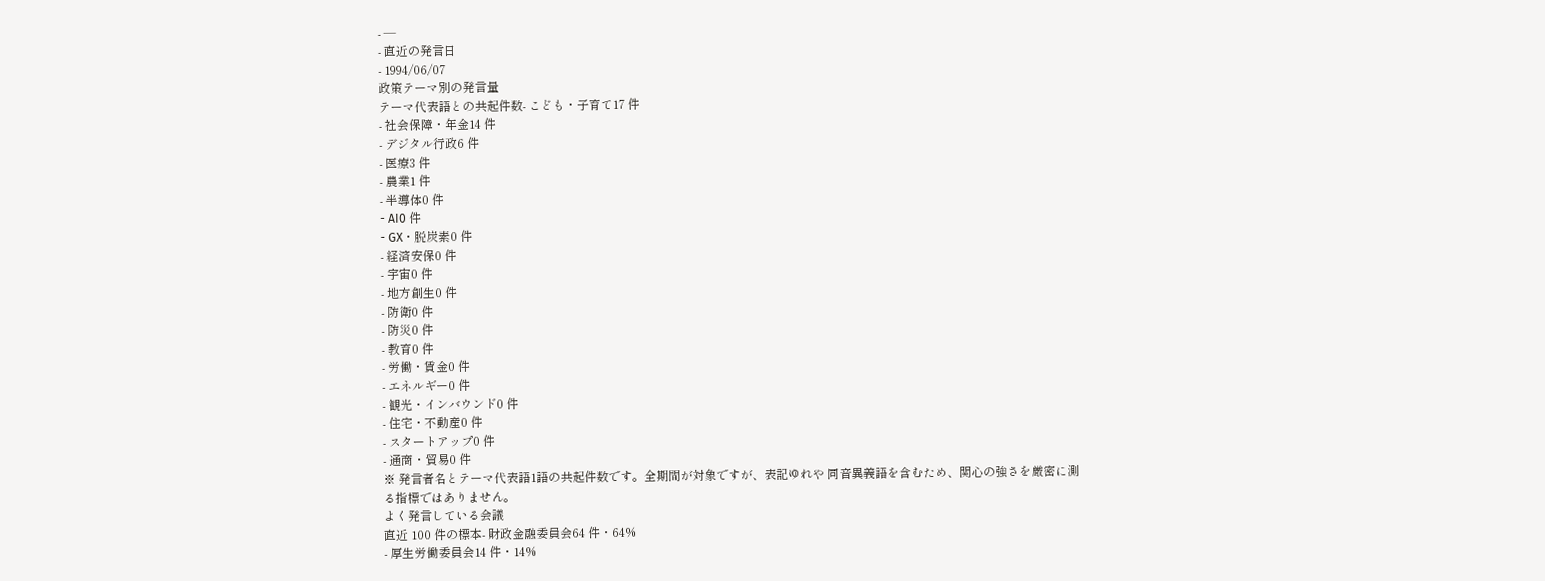- —
- 直近の発言日
- 1994/06/07
政策テーマ別の発言量
テーマ代表語との共起件数- こども・子育て17 件
- 社会保障・年金14 件
- デジタル行政6 件
- 医療3 件
- 農業1 件
- 半導体0 件
- AI0 件
- GX・脱炭素0 件
- 経済安保0 件
- 宇宙0 件
- 地方創生0 件
- 防衛0 件
- 防災0 件
- 教育0 件
- 労働・賃金0 件
- エネルギー0 件
- 観光・インバウンド0 件
- 住宅・不動産0 件
- スタートアップ0 件
- 通商・貿易0 件
※ 発言者名とテーマ代表語1語の共起件数です。全期間が対象ですが、表記ゆれや 同音異義語を含むため、関心の強さを厳密に測る指標ではありません。
よく発言している会議
直近 100 件の標本- 財政金融委員会64 件・64%
- 厚生労働委員会14 件・14%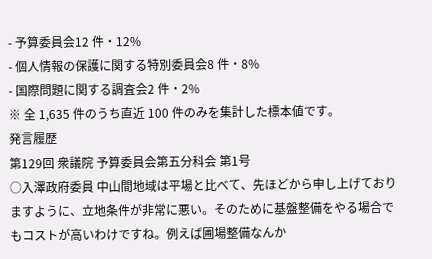- 予算委員会12 件・12%
- 個人情報の保護に関する特別委員会8 件・8%
- 国際問題に関する調査会2 件・2%
※ 全 1,635 件のうち直近 100 件のみを集計した標本値です。
発言履歴
第129回 衆議院 予算委員会第五分科会 第1号
○入澤政府委員 中山間地域は平場と比べて、先ほどから申し上げておりますように、立地条件が非常に悪い。そのために基盤整備をやる場合でもコストが高いわけですね。例えば圃場整備なんか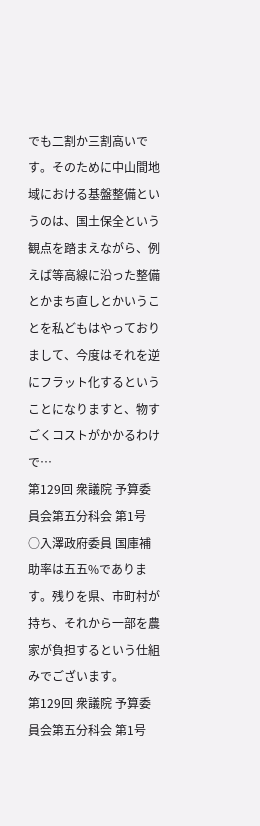でも二割か三割高いです。そのために中山間地域における基盤整備というのは、国土保全という観点を踏まえながら、例えば等高線に沿った整備とかまち直しとかいうことを私どもはやっておりまして、今度はそれを逆にフラット化するということになりますと、物すごくコストがかかるわけで…
第129回 衆議院 予算委員会第五分科会 第1号
○入澤政府委員 国庫補助率は五五%であります。残りを県、市町村が持ち、それから一部を農家が負担するという仕組みでございます。
第129回 衆議院 予算委員会第五分科会 第1号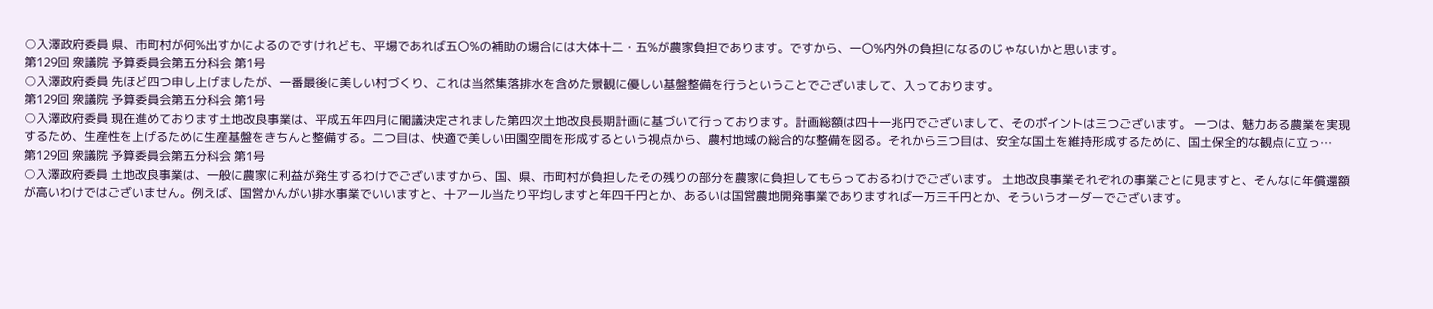○入澤政府委員 県、市町村が何%出すかによるのですけれども、平場であれば五〇%の補助の場合には大体十二・五%が農家負担であります。ですから、一〇%内外の負担になるのじゃないかと思います。
第129回 衆議院 予算委員会第五分科会 第1号
○入澤政府委員 先ほど四つ申し上げましたが、一番最後に美しい村づくり、これは当然集落排水を含めた景観に優しい基盤整備を行うということでございまして、入っております。
第129回 衆議院 予算委員会第五分科会 第1号
○入澤政府委員 現在進めております土地改良事業は、平成五年四月に閣議決定されました第四次土地改良長期計画に基づいて行っております。計画総額は四十一兆円でございまして、そのポイントは三つございます。 一つは、魅力ある農業を実現するため、生産性を上げるために生産基盤をきちんと整備する。二つ目は、快適で美しい田園空間を形成するという視点から、農村地域の総合的な整備を図る。それから三つ目は、安全な国土を維持形成するために、国土保全的な観点に立っ…
第129回 衆議院 予算委員会第五分科会 第1号
○入澤政府委員 土地改良事業は、一般に農家に利益が発生するわけでございますから、国、県、市町村が負担したその残りの部分を農家に負担してもらっておるわけでございます。 土地改良事業それぞれの事業ごとに見ますと、そんなに年償還額が高いわけではございません。例えば、国営かんがい排水事業でいいますと、十アール当たり平均しますと年四千円とか、あるいは国営農地開発事業でありますれば一万三千円とか、そういうオーダーでございます。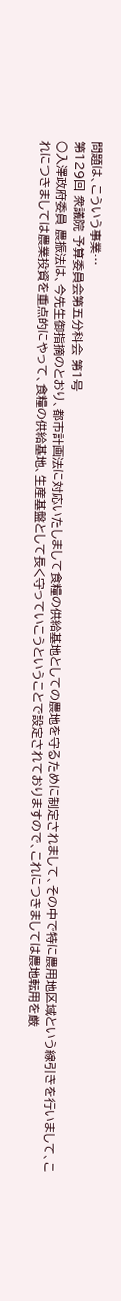問題は、こういう事業…
第129回 衆議院 予算委員会第五分科会 第1号
○入澤政府委員 農振法は、今先生御指摘のとおり、都市計画法に対応いたしまして食糧の供給基地としての農地を守るために制定されまして、その中で特に農用地区域という線引きを行いまして、これにつきましては農業投資を重点的にやって、食糧の供給基地、生産基盤として長く守っていこうということで設定されておりますので、これにつきましては農地転用を厳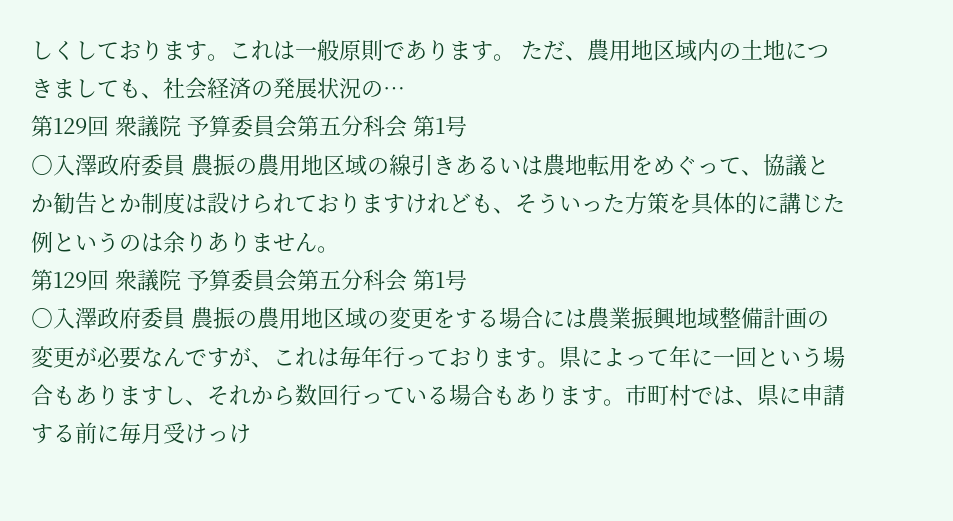しくしております。これは一般原則であります。 ただ、農用地区域内の土地につきましても、社会経済の発展状況の…
第129回 衆議院 予算委員会第五分科会 第1号
○入澤政府委員 農振の農用地区域の線引きあるいは農地転用をめぐって、協議とか勧告とか制度は設けられておりますけれども、そういった方策を具体的に講じた例というのは余りありません。
第129回 衆議院 予算委員会第五分科会 第1号
○入澤政府委員 農振の農用地区域の変更をする場合には農業振興地域整備計画の変更が必要なんですが、これは毎年行っております。県によって年に一回という場合もありますし、それから数回行っている場合もあります。市町村では、県に申請する前に毎月受けっけ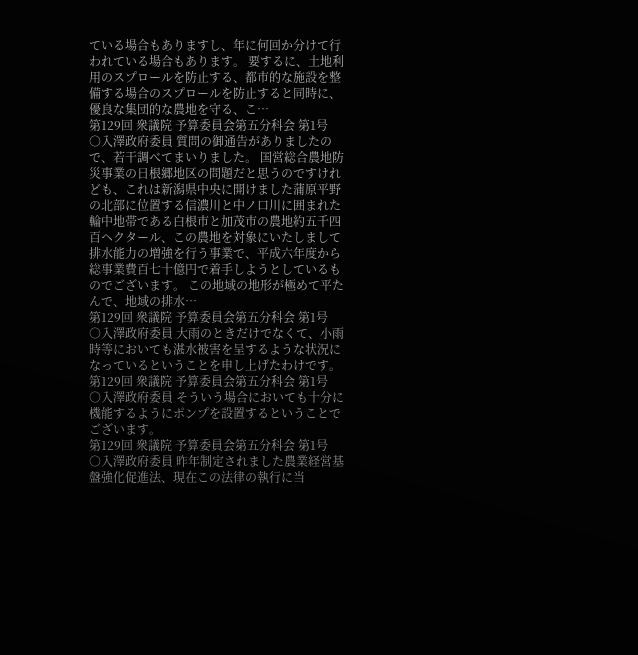ている場合もありますし、年に何回か分けて行われている場合もあります。 要するに、土地利用のスプロールを防止する、都市的な施設を整備する場合のスプロールを防止すると同時に、優良な集団的な農地を守る、こ…
第129回 衆議院 予算委員会第五分科会 第1号
○入澤政府委員 質問の御通告がありましたので、若干調べてまいりました。 国営総合農地防災事業の日根郷地区の問題だと思うのですけれども、これは新潟県中央に開けました蒲原平野の北部に位置する信濃川と中ノ口川に囲まれた輪中地帯である白根市と加茂市の農地約五千四百ヘクタール、この農地を対象にいたしまして排水能力の増強を行う事業で、平成六年度から総事業費百七十億円で着手しようとしているものでございます。 この地域の地形が極めて平たんで、地域の排水…
第129回 衆議院 予算委員会第五分科会 第1号
○入澤政府委員 大雨のときだけでなくて、小雨時等においても湛水被害を呈するような状況になっているということを申し上げたわけです。
第129回 衆議院 予算委員会第五分科会 第1号
○入澤政府委員 そういう場合においても十分に機能するようにポンプを設置するということでございます。
第129回 衆議院 予算委員会第五分科会 第1号
○入澤政府委員 昨年制定されました農業経営基盤強化促進法、現在この法律の執行に当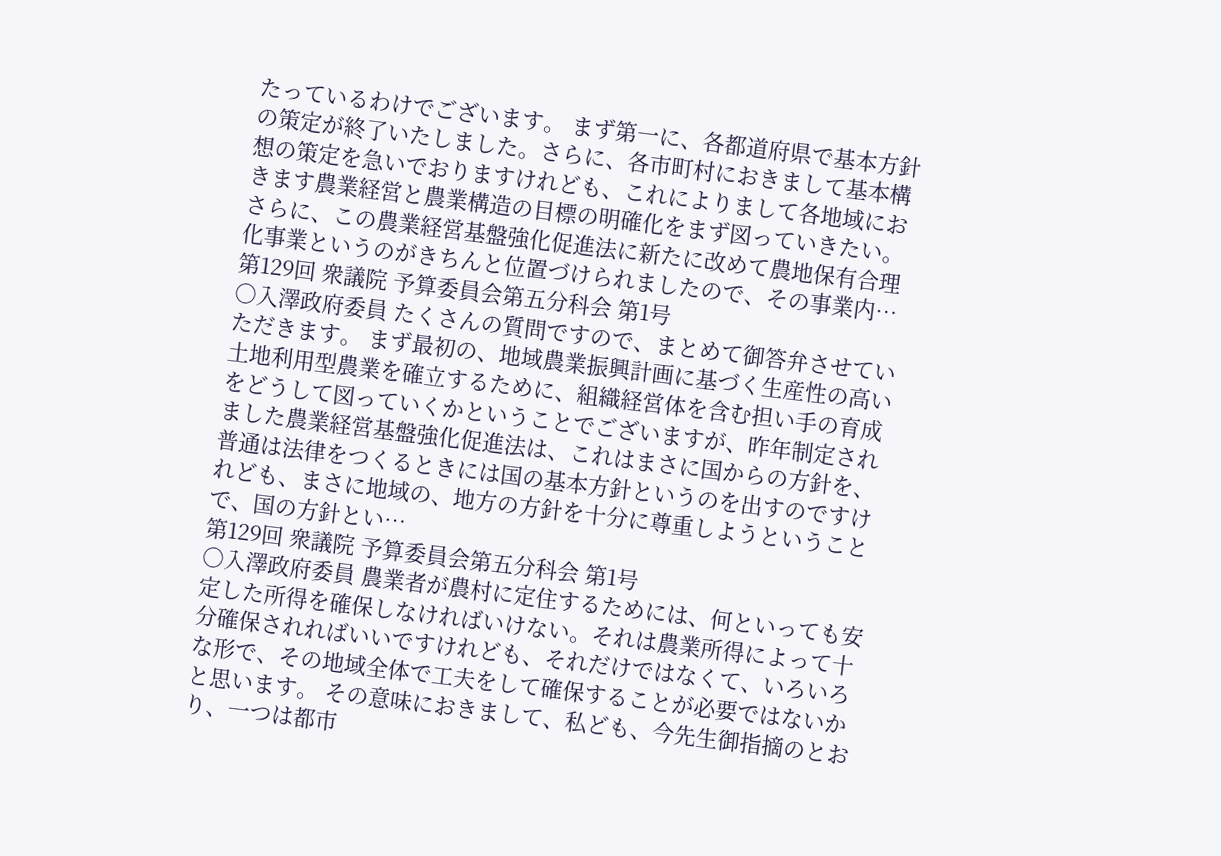たっているわけでございます。 まず第一に、各都道府県で基本方針の策定が終了いたしました。さらに、各市町村におきまして基本構想の策定を急いでおりますけれども、これによりまして各地域におきます農業経営と農業構造の目標の明確化をまず図っていきたい。さらに、この農業経営基盤強化促進法に新たに改めて農地保有合理化事業というのがきちんと位置づけられましたので、その事業内…
第129回 衆議院 予算委員会第五分科会 第1号
○入澤政府委員 たくさんの質問ですので、まとめて御答弁させていただきます。 まず最初の、地域農業振興計画に基づく生産性の高い土地利用型農業を確立するために、組織経営体を含む担い手の育成をどうして図っていくかということでございますが、昨年制定されました農業経営基盤強化促進法は、これはまさに国からの方針を、普通は法律をつくるときには国の基本方針というのを出すのですけれども、まさに地域の、地方の方針を十分に尊重しようということで、国の方針とい…
第129回 衆議院 予算委員会第五分科会 第1号
○入澤政府委員 農業者が農村に定住するためには、何といっても安定した所得を確保しなければいけない。それは農業所得によって十分確保されればいいですけれども、それだけではなくて、いろいろな形で、その地域全体で工夫をして確保することが必要ではないかと思います。 その意味におきまして、私ども、今先生御指摘のとおり、一つは都市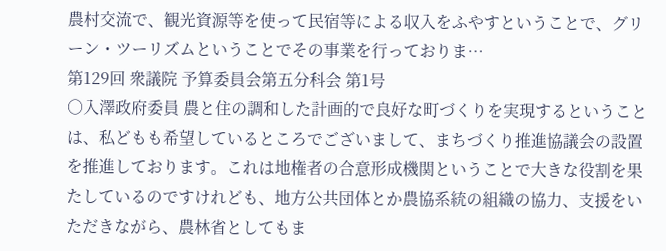農村交流で、観光資源等を使って民宿等による収入をふやすということで、グリーン・ツーリズムということでその事業を行っておりま…
第129回 衆議院 予算委員会第五分科会 第1号
○入澤政府委員 農と住の調和した計画的で良好な町づくりを実現するということは、私どもも希望しているところでございまして、まちづくり推進協議会の設置を推進しております。これは地権者の合意形成機関ということで大きな役割を果たしているのですけれども、地方公共団体とか農協系統の組織の協力、支援をいただきながら、農林省としてもま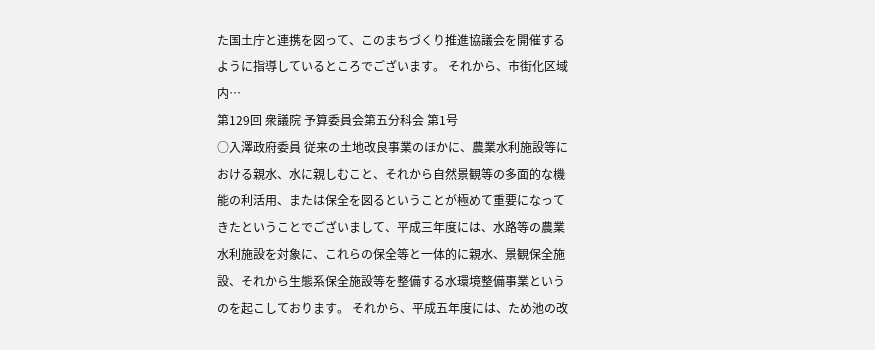た国土庁と連携を図って、このまちづくり推進協議会を開催するように指導しているところでございます。 それから、市街化区域内…
第129回 衆議院 予算委員会第五分科会 第1号
○入澤政府委員 従来の土地改良事業のほかに、農業水利施設等における親水、水に親しむこと、それから自然景観等の多面的な機能の利活用、または保全を図るということが極めて重要になってきたということでございまして、平成三年度には、水路等の農業水利施設を対象に、これらの保全等と一体的に親水、景観保全施設、それから生態系保全施設等を整備する水環境整備事業というのを起こしております。 それから、平成五年度には、ため池の改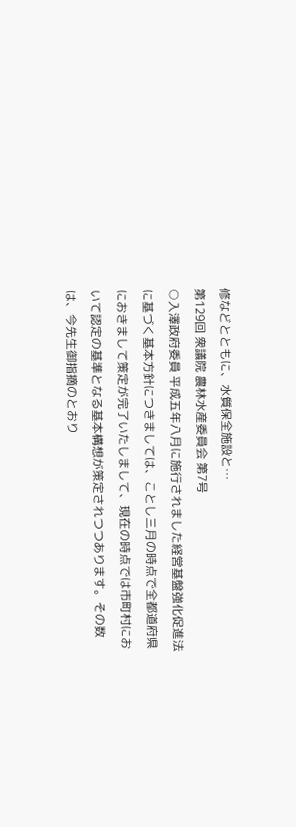修などとともに、水質保全施設と…
第129回 衆議院 農林水産委員会 第7号
○入澤政府委員 平成五年八月に施行されました経営基盤強化促進法に基づく基本方針につきましては、ことし三月の時点で全都道府県におきまして策定が完了いたしまして、現在の時点では市町村において認定の基準となる基本構想が策定されつつあります。その数は、今先生御指摘のとおり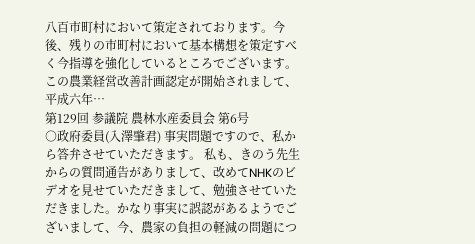八百市町村において策定されております。今後、残りの市町村において基本構想を策定すべく今指導を強化しているところでございます。 この農業経営改善計画認定が開始されまして、平成六年…
第129回 参議院 農林水産委員会 第6号
○政府委員(入澤肇君) 事実問題ですので、私から答弁させていただきます。 私も、きのう先生からの質問通告がありまして、改めてNHKのビデオを見せていただきまして、勉強させていただきました。かなり事実に誤認があるようでございまして、今、農家の負担の軽減の問題につ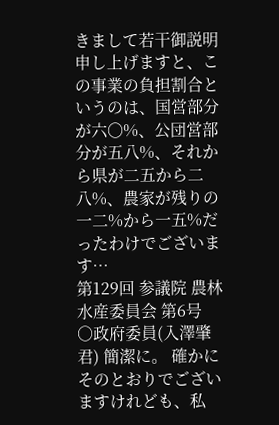きまして若干御説明申し上げますと、この事業の負担割合というのは、国営部分が六〇%、公団営部分が五八%、それから県が二五から二八%、農家が残りの一二%から一五%だったわけでございます…
第129回 参議院 農林水産委員会 第6号
○政府委員(入澤肇君) 簡潔に。 確かにそのとおりでございますけれども、私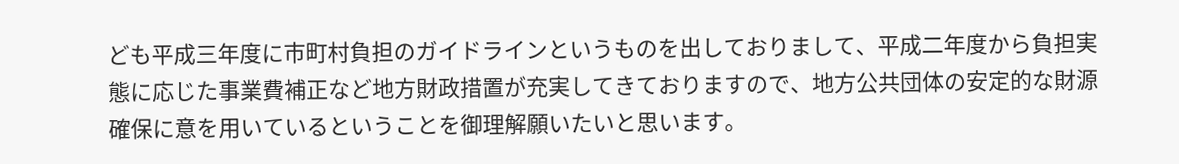ども平成三年度に市町村負担のガイドラインというものを出しておりまして、平成二年度から負担実態に応じた事業費補正など地方財政措置が充実してきておりますので、地方公共団体の安定的な財源確保に意を用いているということを御理解願いたいと思います。